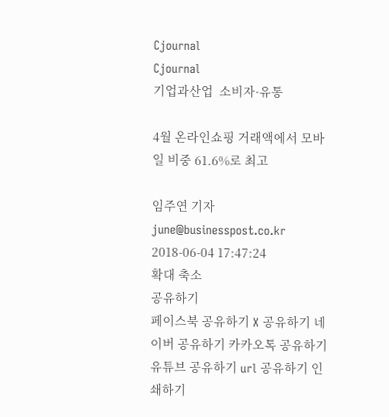Cjournal
Cjournal
기업과산업  소비자·유통

4월 온라인쇼핑 거래액에서 모바일 비중 61.6%로 최고

임주연 기자 june@businesspost.co.kr 2018-06-04 17:47:24
확대 축소
공유하기
페이스북 공유하기 X 공유하기 네이버 공유하기 카카오톡 공유하기 유튜브 공유하기 url 공유하기 인쇄하기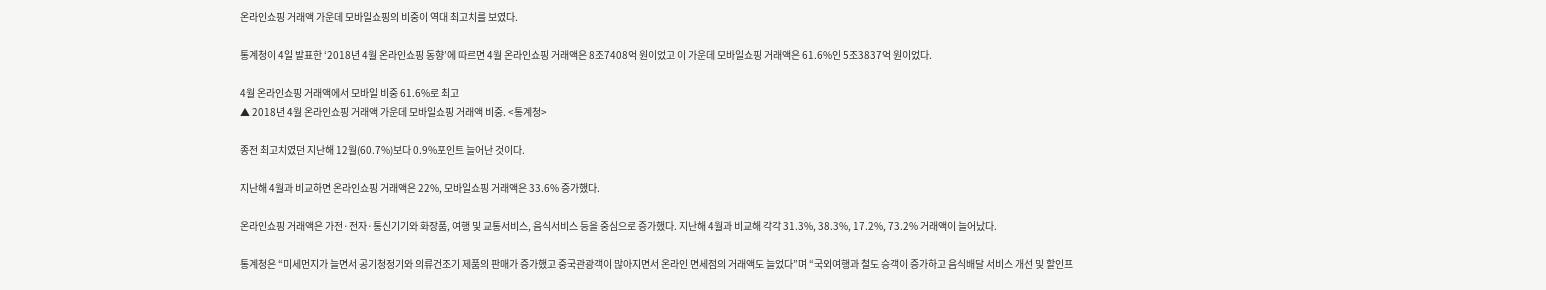온라인쇼핑 거래액 가운데 모바일쇼핑의 비중이 역대 최고치를 보였다.

통계청이 4일 발표한 ‘2018년 4월 온라인쇼핑 동향’에 따르면 4월 온라인쇼핑 거래액은 8조7408억 원이었고 이 가운데 모바일쇼핑 거래액은 61.6%인 5조3837억 원이었다.

4월 온라인쇼핑 거래액에서 모바일 비중 61.6%로 최고
▲ 2018년 4월 온라인쇼핑 거래액 가운데 모바일쇼핑 거래액 비중. <통계청>

종전 최고치였던 지난해 12월(60.7%)보다 0.9%포인트 늘어난 것이다.

지난해 4월과 비교하면 온라인쇼핑 거래액은 22%, 모바일쇼핑 거래액은 33.6% 증가했다.

온라인쇼핑 거래액은 가전·전자·통신기기와 화장품, 여행 및 교통서비스, 음식서비스 등을 중심으로 증가했다. 지난해 4월과 비교해 각각 31.3%, 38.3%, 17.2%, 73.2% 거래액이 늘어났다.

통계청은 “미세먼지가 늘면서 공기청정기와 의류건조기 제품의 판매가 증가했고 중국관광객이 많아지면서 온라인 면세점의 거래액도 늘었다”며 “국외여행과 철도 승객이 증가하고 음식배달 서비스 개선 및 할인프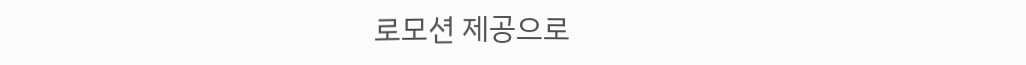로모션 제공으로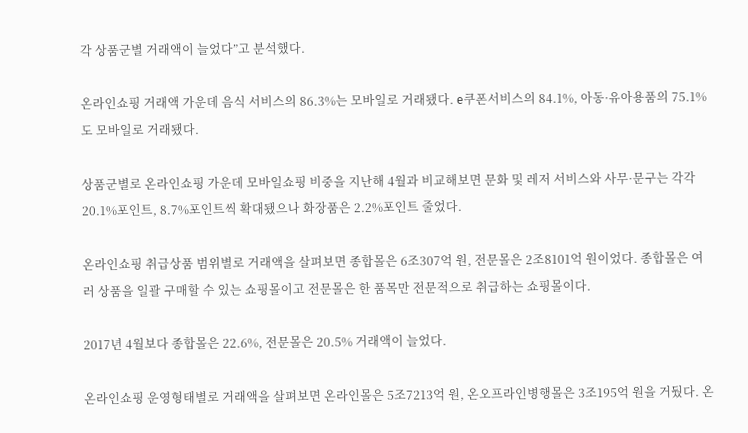각 상품군별 거래액이 늘었다”고 분석했다.

온라인쇼핑 거래액 가운데 음식 서비스의 86.3%는 모바일로 거래됐다. e쿠폰서비스의 84.1%, 아동·유아용품의 75.1%도 모바일로 거래됐다.

상품군별로 온라인쇼핑 가운데 모바일쇼핑 비중을 지난해 4월과 비교해보면 문화 및 레저 서비스와 사무·문구는 각각 20.1%포인트, 8.7%포인트씩 확대됐으나 화장품은 2.2%포인트 줄었다.

온라인쇼핑 취급상품 범위별로 거래액을 살펴보면 종합몰은 6조307억 원, 전문몰은 2조8101억 원이었다. 종합몰은 여러 상품을 일괄 구매할 수 있는 쇼핑몰이고 전문몰은 한 품목만 전문적으로 취급하는 쇼핑몰이다.

2017년 4월보다 종합몰은 22.6%, 전문몰은 20.5% 거래액이 늘었다.

온라인쇼핑 운영형태별로 거래액을 살펴보면 온라인몰은 5조7213억 원, 온오프라인병행몰은 3조195억 원을 거뒀다. 온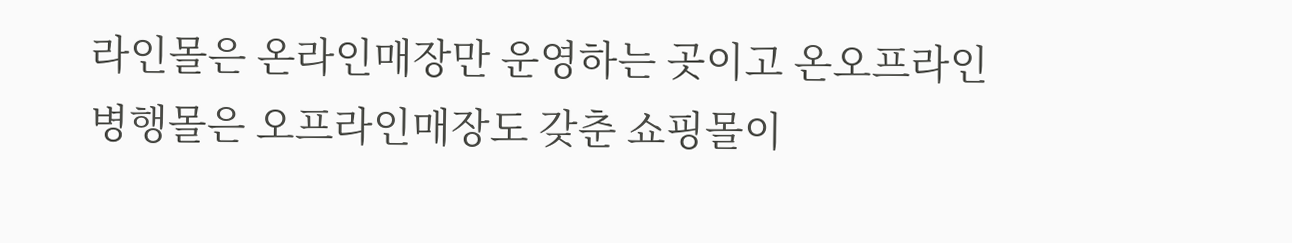라인몰은 온라인매장만 운영하는 곳이고 온오프라인병행몰은 오프라인매장도 갖춘 쇼핑몰이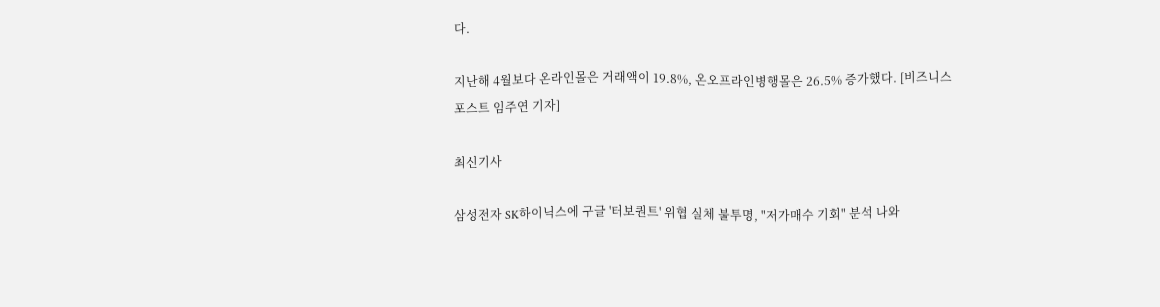다.

지난해 4월보다 온라인몰은 거래액이 19.8%, 온오프라인병행몰은 26.5% 증가했다. [비즈니스포스트 임주연 기자]

최신기사

삼성전자 SK하이닉스에 구글 '터보퀀트' 위협 실체 불투명, "저가매수 기회" 분석 나와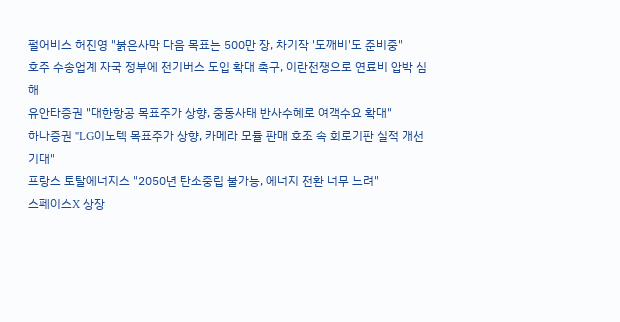펄어비스 허진영 "붉은사막 다음 목표는 500만 장, 차기작 '도깨비'도 준비중"
호주 수송업계 자국 정부에 전기버스 도입 확대 촉구, 이란전쟁으로 연료비 압박 심해
유안타증권 "대한항공 목표주가 상향, 중동사태 반사수혜로 여객수요 확대"
하나증권 "LG이노텍 목표주가 상향, 카메라 모듈 판매 호조 속 회로기판 실적 개선 기대"
프랑스 토탈에너지스 "2050년 탄소중립 불가능, 에너지 전환 너무 느려"
스페이스X 상장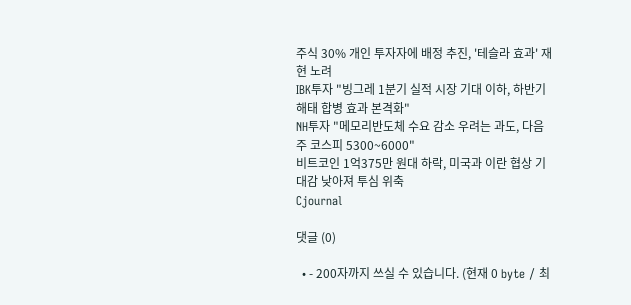주식 30% 개인 투자자에 배정 추진, '테슬라 효과' 재현 노려
IBK투자 "빙그레 1분기 실적 시장 기대 이하, 하반기 해태 합병 효과 본격화"
NH투자 "메모리반도체 수요 감소 우려는 과도, 다음주 코스피 5300~6000"
비트코인 1억375만 원대 하락, 미국과 이란 협상 기대감 낮아져 투심 위축
Cjournal

댓글 (0)

  • - 200자까지 쓰실 수 있습니다. (현재 0 byte / 최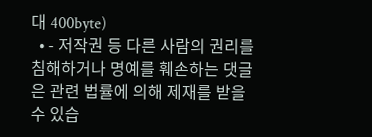대 400byte)
  • - 저작권 등 다른 사람의 권리를 침해하거나 명예를 훼손하는 댓글은 관련 법률에 의해 제재를 받을 수 있습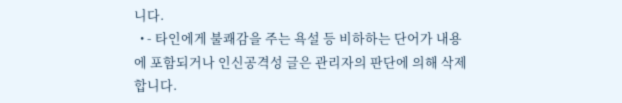니다.
  • - 타인에게 불쾌감을 주는 욕설 등 비하하는 단어가 내용에 포함되거나 인신공격성 글은 관리자의 판단에 의해 삭제 합니다.